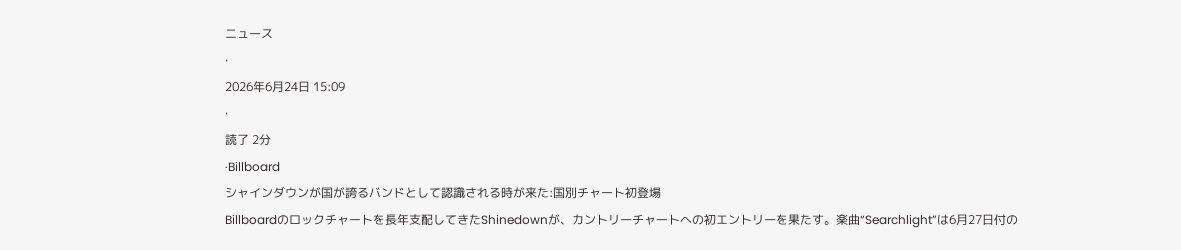ニュース
·
2026年6月24日 15:09
·
読了 2分
·Billboard
シャインダウンが国が誇るバンドとして認識される時が来た:国別チャート初登場
Billboardのロックチャートを長年支配してきたShinedownが、カントリーチャートへの初エントリーを果たす。楽曲“Searchlight”は6月27日付の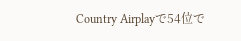Country Airplayで54位で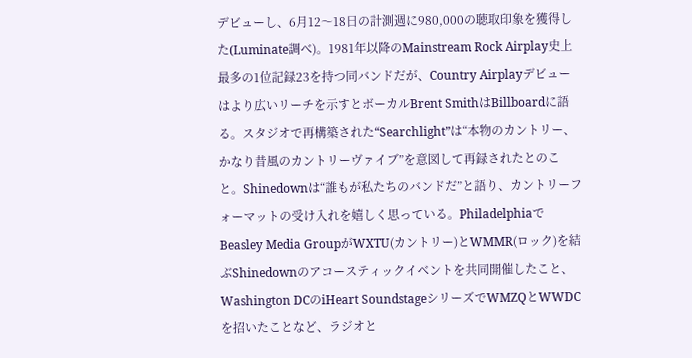デビューし、6月12〜18日の計測週に980,000の聴取印象を獲得した(Luminate調べ)。1981年以降のMainstream Rock Airplay史上最多の1位記録23を持つ同バンドだが、Country Airplayデビューはより広いリーチを示すとボーカルBrent SmithはBillboardに語る。スタジオで再構築された“Searchlight”は“本物のカントリー、かなり昔風のカントリーヴァイブ”を意図して再録されたとのこと。Shinedownは“誰もが私たちのバンドだ”と語り、カントリーフォーマットの受け入れを嬉しく思っている。PhiladelphiaでBeasley Media GroupがWXTU(カントリー)とWMMR(ロック)を結ぶShinedownのアコースティックイベントを共同開催したこと、Washington DCのiHeart SoundstageシリーズでWMZQとWWDCを招いたことなど、ラジオと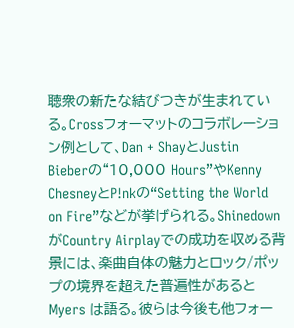聴衆の新たな結びつきが生まれている。Crossフォーマットのコラボレーション例として、Dan + ShayとJustin Bieberの“10,000 Hours”やKenny ChesneyとP!nkの“Setting the World on Fire”などが挙げられる。ShinedownがCountry Airplayでの成功を収める背景には、楽曲自体の魅力とロック/ポップの境界を超えた普遍性があると Myers は語る。彼らは今後も他フォー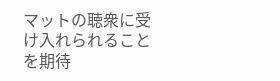マットの聴衆に受け入れられることを期待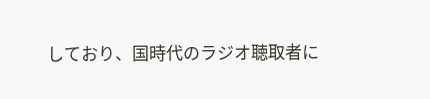しており、国時代のラジオ聴取者に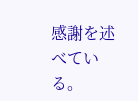感謝を述べている。